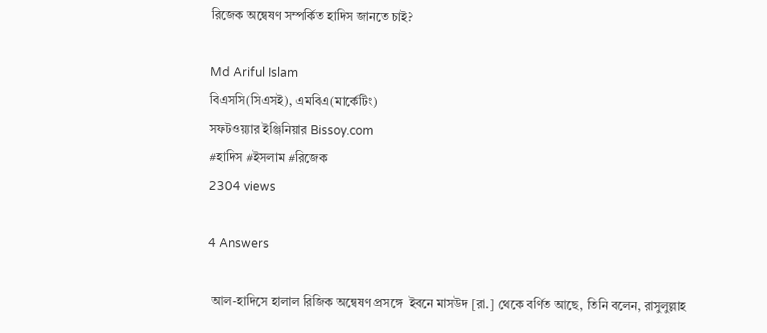রিজেক অন্বেষণ সম্পর্কিত হাদিস জানতে চাই?

Md Ariful Islam
বিএসসি(সিএসই), এমবিএ(মার্কেটিং)
সফটওয়্যার ইঞ্জিনিয়ার Bissoy.com
#হাদিস #ইসলাম #রিজেক
2304 views

4 Answers

 আল-হাদিসে হালাল রিজিক অন্বেষণ প্রসঙ্গে  ইবনে মাসউদ [রা.] থেকে বর্ণিত আছে, তিনি বলেন, রাসুলুল্লাহ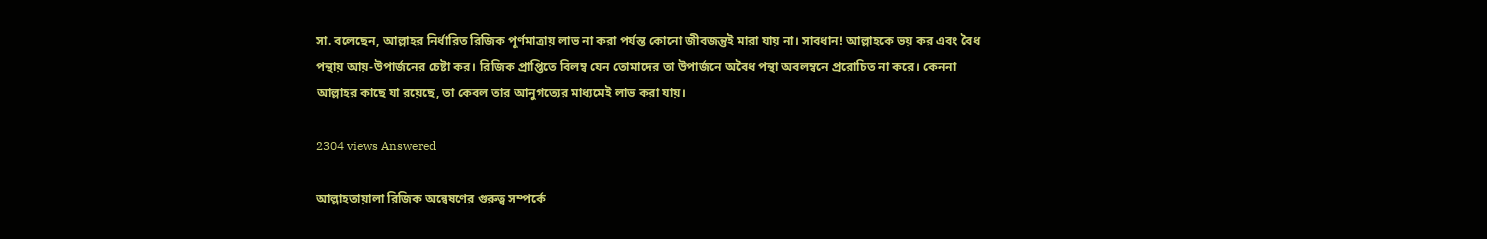সা. বলেছেন, আল্লাহর নির্ধারিত রিজিক পূর্ণমাত্রায় লাভ না করা পর্যন্ত কোনো জীবজন্তুই মারা যায় না। সাবধান! আল্লাহকে ভয় কর এবং বৈধ পন্থায় আয়-উপার্জনের চেষ্টা কর। রিজিক প্রাপ্তিতে বিলম্ব যেন তোমাদের তা উপার্জনে অবৈধ পন্থা অবলম্বনে প্ররোচিত না করে। কেননা আল্লাহর কাছে যা রয়েছে, তা কেবল তার আনুগত্যের মাধ্যমেই লাভ করা যায়।

2304 views Answered

আল্লাহতায়ালা রিজিক অন্বেষণের গুরুত্ব সম্পর্কে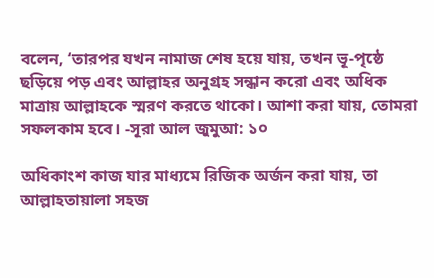বলেন, ‘তারপর যখন নামাজ শেষ হয়ে যায়, তখন ভূ-পৃষ্ঠে ছড়িয়ে পড় এবং আল্লাহর অনুগ্রহ সন্ধান করো এবং অধিক মাত্রায় আল্লাহকে স্মরণ করতে থাকো। আশা করা যায়, তোমরা সফলকাম হবে। -সূরা আল জুমুআ: ১০

অধিকাংশ কাজ যার মাধ্যমে রিজিক অর্জন করা যায়, তা আল্লাহতায়ালা সহজ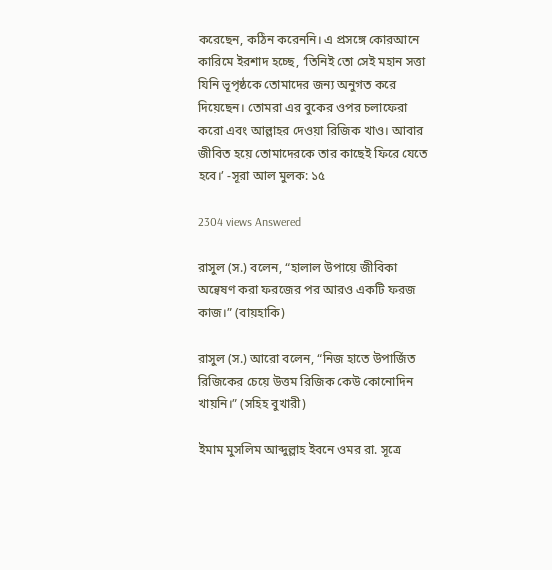করেছেন, কঠিন করেননি। এ প্রসঙ্গে কোরআনে কারিমে ইরশাদ হচ্ছে, ‘তিনিই তো সেই মহান সত্তা যিনি ভূপৃষ্ঠকে তোমাদের জন্য অনুগত করে দিয়েছেন। তোমরা এর বুকের ওপর চলাফেরা করো এবং আল্লাহর দেওয়া রিজিক খাও। আবার জীবিত হয়ে তোমাদেরকে তার কাছেই ফিরে যেতে হবে।’ -সূরা আল মুলক: ১৫

2304 views Answered

রাসুল (স.) বলেন, “হালাল উপায়ে জীবিকা অন্বেষণ করা ফরজের পর আরও একটি ফরজ কাজ।” (বায়হাকি)

রাসুল (স.) আরো বলেন, “নিজ হাতে উপার্জিত রিজিকের চেয়ে উত্তম রিজিক কেউ কোনোদিন খায়নি।” (সহিহ বুখারী)

ইমাম মুসলিম আব্দুল্লাহ ইবনে ওমর রা. সূত্রে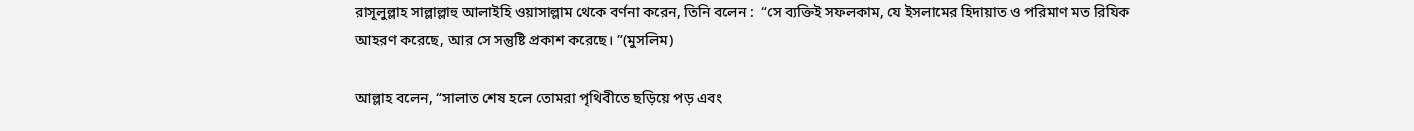রাসূলুল্লাহ সাল্লাল্লাহু আলাইহি ওয়াসাল্লাম থেকে বর্ণনা করেন, তিনি বলেন :  “সে ব্যক্তিই সফলকাম, যে ইসলামের হিদায়াত ও পরিমাণ মত রিযিক আহরণ করেছে, আর সে সন্তুষ্টি প্রকাশ করেছে। ”(মুসলিম)

আল্লাহ বলেন, “সালাত শেষ হলে তোমরা পৃথিবীতে ছড়িয়ে পড় এবং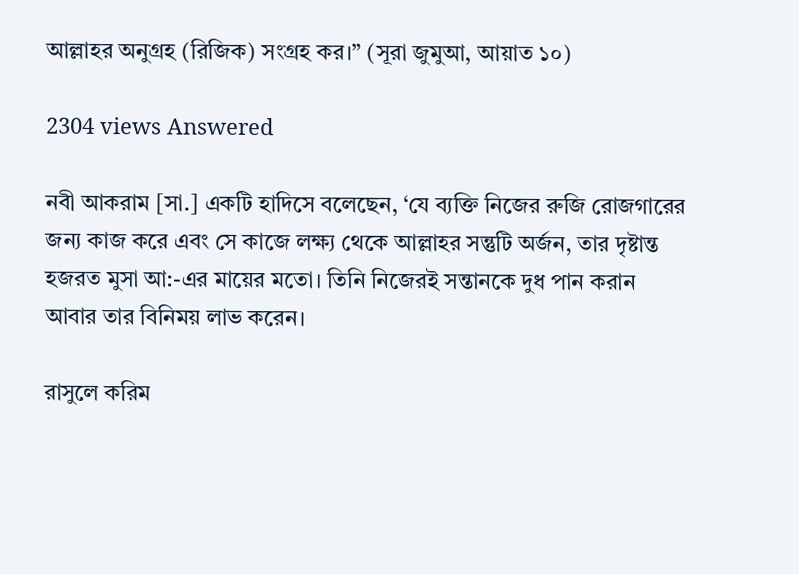আল্লাহর অনুগ্রহ (রিজিক) সংগ্রহ কর।” (সূরা জুমুআ, আয়াত ১০)

2304 views Answered

নবী আকরাম [সা.] একটি হাদিসে বলেছেন, ‘যে ব্যক্তি নিজের রুজি রোজগারের জন্য কাজ করে এবং সে কাজে লক্ষ্য থেকে আল্লাহর সন্তুটি অর্জন, তার দৃষ্টান্ত হজরত মুসা আ:-এর মায়ের মতো। তিনি নিজেরই সন্তানকে দুধ পান করান আবার তার বিনিময় লাভ করেন।

রাসুলে করিম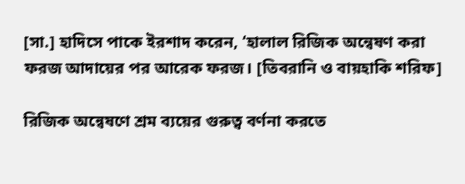[সা.] হাদিসে পাকে ইরশাদ করেন, ‘হালাল রিজিক অন্বেষণ করা ফরজ আদায়ের পর আরেক ফরজ। [তিবরানি ও বায়হাকি শরিফ]

রিজিক অন্বেষণে শ্রম ব্যয়ের গুরুত্ব বর্ণনা করতে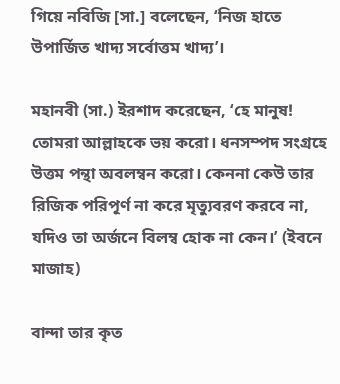গিয়ে নবিজি [সা.] বলেছেন, ‘নিজ হাতে উপার্জিত খাদ্য সর্বোত্তম খাদ্য’।

মহানবী (সা.) ইরশাদ করেছেন, ‘হে মানুষ! তোমরা আল্লাহকে ভয় করো। ধনসম্পদ সংগ্রহে উত্তম পন্থা অবলম্বন করো। কেননা কেউ তার রিজিক পরিপূর্ণ না করে মৃত্যুবরণ করবে না, যদিও তা অর্জনে বিলম্ব হোক না কেন।’ (ইবনে মাজাহ)

বান্দা তার কৃত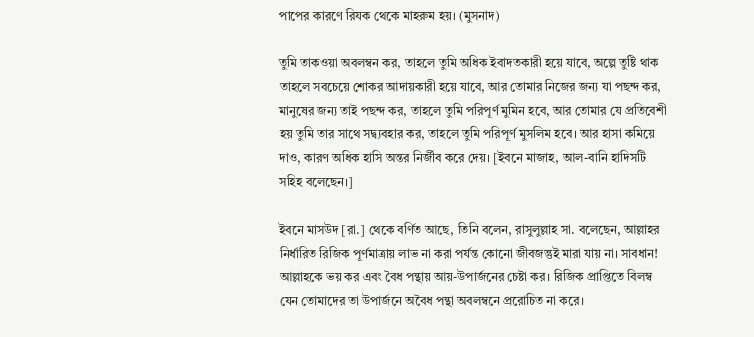পাপের কারণে রিযক থেকে মাহরুম হয়। (মুসনাদ)

তুমি তাকওয়া অবলম্বন কর, তাহলে তুমি অধিক ইবাদতকারী হয়ে যাবে, অল্পে তুষ্টি থাক তাহলে সবচেয়ে শোকর আদায়কারী হয়ে যাবে, আর তোমার নিজের জন্য যা পছন্দ কর, মানুষের জন্য তাই পছন্দ কর, তাহলে তুমি পরিপূর্ণ মুমিন হবে, আর তোমার যে প্রতিবেশী হয় তুমি তার সাথে সদ্ব্যবহার কর, তাহলে তুমি পরিপূর্ণ মুসলিম হবে। আর হাসা কমিয়ে দাও, কারণ অধিক হাসি অন্তর নির্জীব করে দেয়। [ইবনে মাজাহ, আল-বানি হাদিসটি সহিহ বলেছেন।]

ইবনে মাসউদ [রা.] থেকে বর্ণিত আছে, তিনি বলেন, রাসুলুল্লাহ সা. বলেছেন, আল্লাহর নির্ধারিত রিজিক পূর্ণমাত্রায় লাভ না করা পর্যন্ত কোনো জীবজন্তুই মারা যায় না। সাবধান! আল্লাহকে ভয় কর এবং বৈধ পন্থায় আয়-উপার্জনের চেষ্টা কর। রিজিক প্রাপ্তিতে বিলম্ব যেন তোমাদের তা উপার্জনে অবৈধ পন্থা অবলম্বনে প্ররোচিত না করে।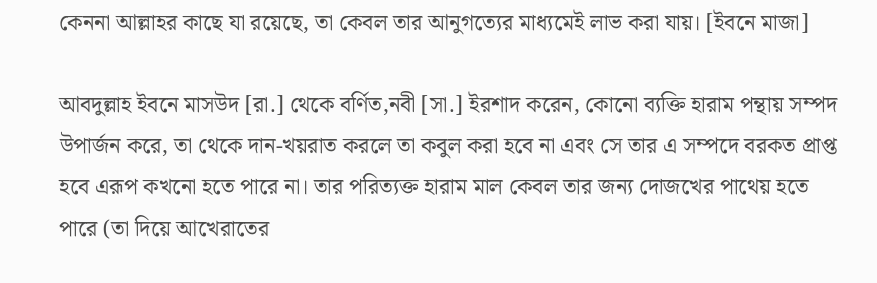কেননা আল্লাহর কাছে যা রয়েছে, তা কেবল তার আনুগত্যের মাধ্যমেই লাভ করা যায়। [ইবনে মাজা]

আবদুল্লাহ ইবনে মাসউদ [রা.] থেকে বর্ণিত,নবী [সা.] ইরশাদ করেন, কোনো ব্যক্তি হারাম পন্থায় সম্পদ উপার্জন করে, তা থেকে দান-খয়রাত করলে তা কবুল করা হবে না এবং সে তার এ সম্পদে বরকত প্রাপ্ত হবে এরূপ কখনো হতে পারে না। তার পরিত্যক্ত হারাম মাল কেবল তার জন্য দোজখের পাথেয় হতে পারে (তা দিয়ে আখেরাতের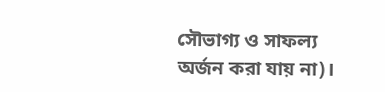সৌভাগ্য ও সাফল্য অর্জন করা যায় না)।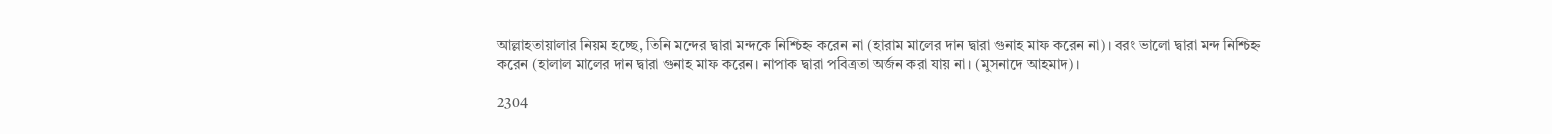আল্লাহতায়ালার নিয়ম হচ্ছে, তিনি মন্দের দ্বারা মন্দকে নিশ্চিহ্ন করেন না (হারাম মালের দান দ্বারা গুনাহ মাফ করেন না)। বরং ভালো দ্বারা মন্দ নিশ্চিহ্ন করেন (হালাল মালের দান দ্বারা গুনাহ মাফ করেন। নাপাক দ্বারা পবিত্রতা অর্জন করা যায় না। (মুসনাদে আহমাদ)।

2304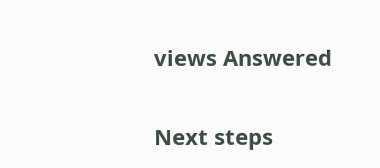views Answered

Next steps